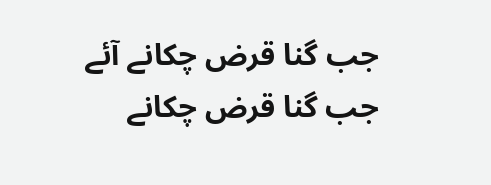جب گنا قرض چکانے آئے
جب گنا قرض چکانے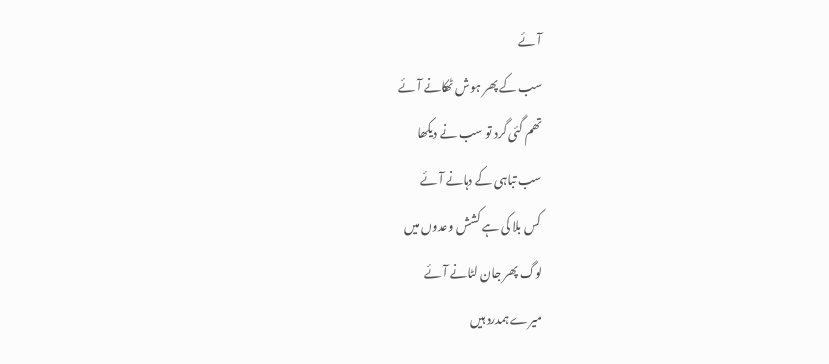آئے
سب کے پھر ہوش ٹھکانے آئے
تھم گئی گرد تو سب نے دیکھا
سب تباہی کے دہانے آئے
کس بلا کی ہے کشش وعدوں میں
لوگ پھر جان لٹانے آئے
میرے ہمدرد ہیں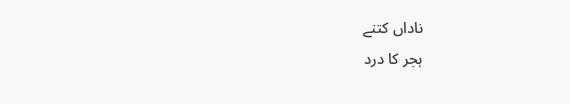ناداں کتنے
ہجر کا درد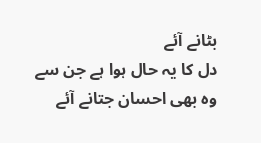بٹانے آئے
دل کا یہ حال ہوا ہے جن سے
وہ بھی احسان جتانے آئے